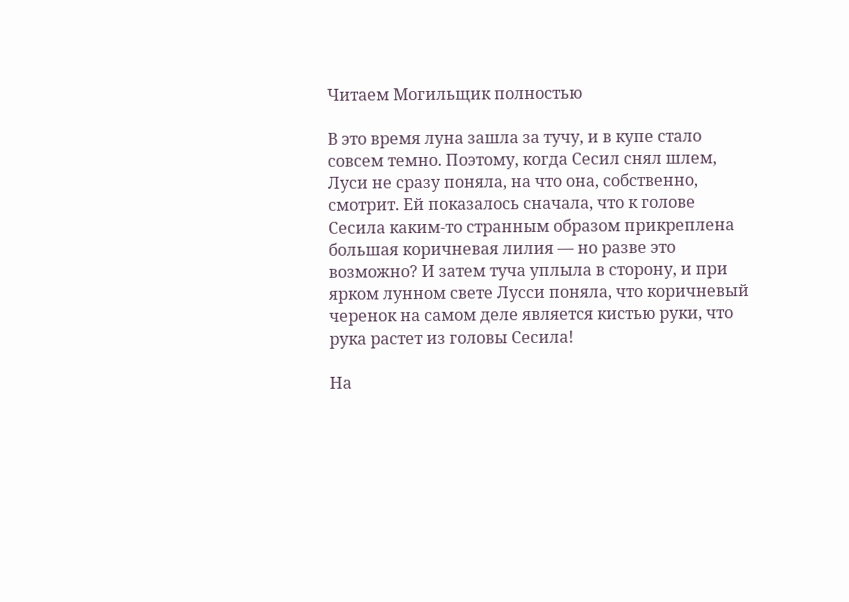Читаем Могильщик полностью

В это время луна зашла за тучу, и в купе стало совсем темно. Поэтому, когда Сесил снял шлем, Луси не сразу поняла, на что она, собственно, смотрит. Ей показалось сначала, что к голове Сесила каким-то странным образом прикреплена большая коричневая лилия — но разве это возможно? И затем туча уплыла в сторону, и при ярком лунном свете Лусси поняла, что коричневый черенок на самом деле является кистью руки, что рука растет из головы Сесила!

На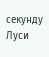секунду Луси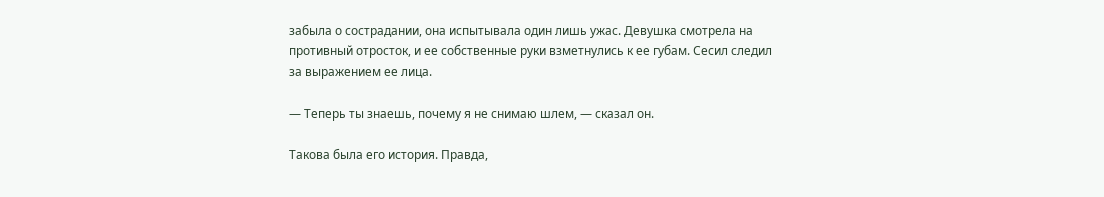забыла о сострадании, она испытывала один лишь ужас. Девушка смотрела на противный отросток, и ее собственные руки взметнулись к ее губам. Сесил следил за выражением ее лица.

— Теперь ты знаешь, почему я не снимаю шлем, — сказал он.

Такова была его история. Правда,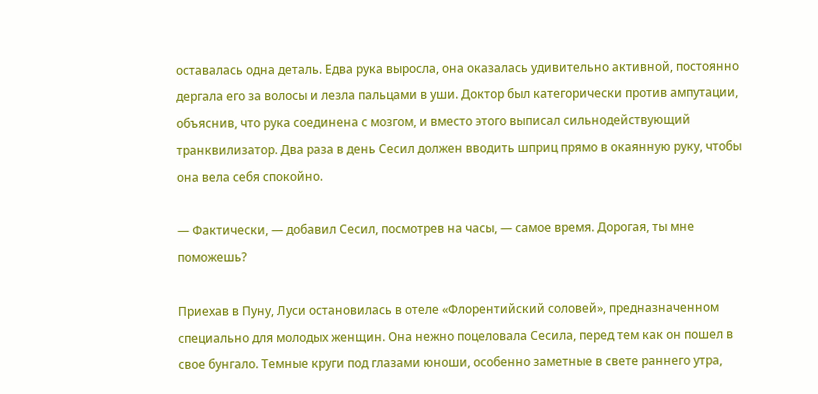оставалась одна деталь. Едва рука выросла, она оказалась удивительно активной, постоянно дергала его за волосы и лезла пальцами в уши. Доктор был категорически против ампутации, объяснив, что рука соединена с мозгом, и вместо этого выписал сильнодействующий транквилизатор. Два раза в день Сесил должен вводить шприц прямо в окаянную руку, чтобы она вела себя спокойно.

— Фактически, — добавил Сесил, посмотрев на часы, — самое время. Дорогая, ты мне поможешь?

Приехав в Пуну, Луси остановилась в отеле «Флорентийский соловей», предназначенном специально для молодых женщин. Она нежно поцеловала Сесила, перед тем как он пошел в свое бунгало. Темные круги под глазами юноши, особенно заметные в свете раннего утра,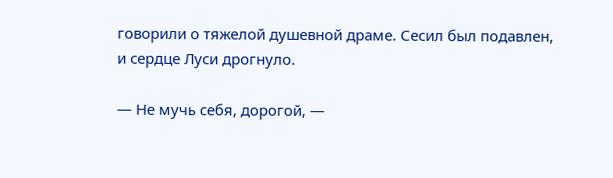говорили о тяжелой душевной драме. Сесил был подавлен, и сердце Луси дрогнуло.

— Не мучь себя, дорогой, —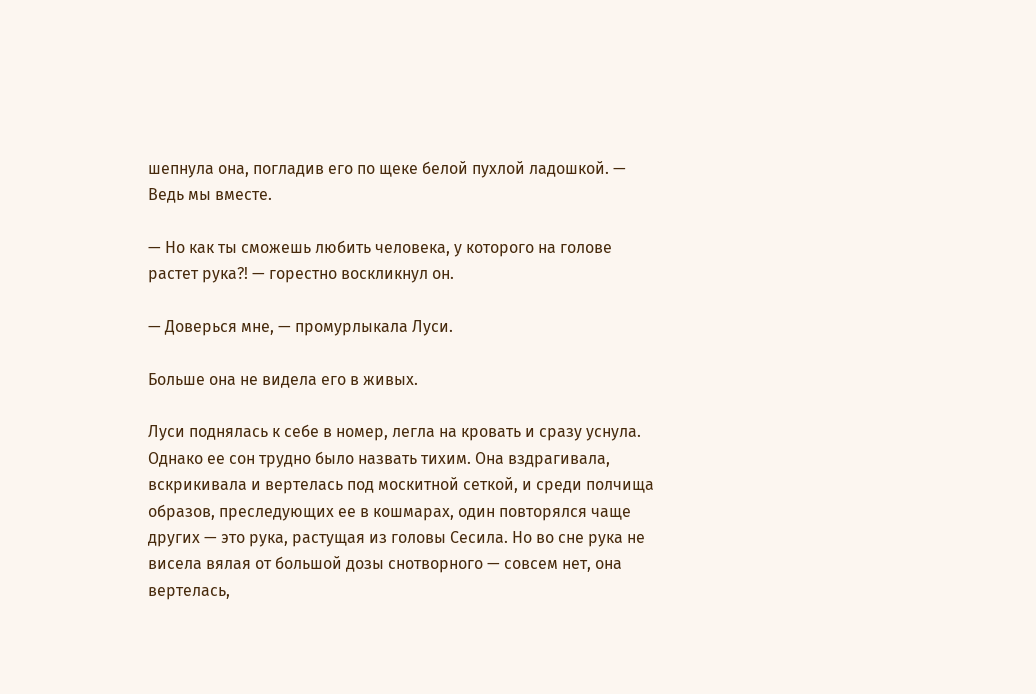шепнула она, погладив его по щеке белой пухлой ладошкой. — Ведь мы вместе.

— Но как ты сможешь любить человека, у которого на голове растет рука?! — горестно воскликнул он.

— Доверься мне, — промурлыкала Луси.

Больше она не видела его в живых.

Луси поднялась к себе в номер, легла на кровать и сразу уснула. Однако ее сон трудно было назвать тихим. Она вздрагивала, вскрикивала и вертелась под москитной сеткой, и среди полчища образов, преследующих ее в кошмарах, один повторялся чаще других — это рука, растущая из головы Сесила. Но во сне рука не висела вялая от большой дозы снотворного — совсем нет, она вертелась,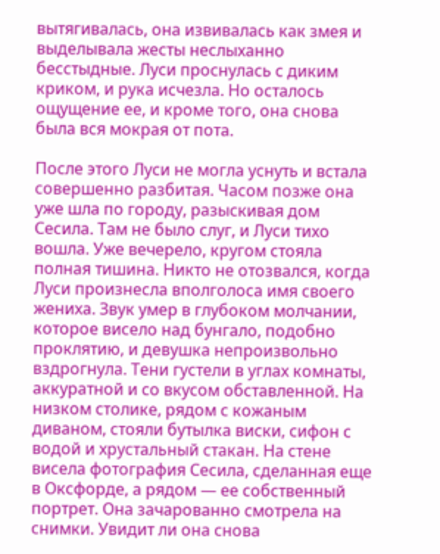вытягивалась, она извивалась как змея и выделывала жесты неслыханно бесстыдные. Луси проснулась с диким криком, и рука исчезла. Но осталось ощущение ее, и кроме того, она снова была вся мокрая от пота.

После этого Луси не могла уснуть и встала совершенно разбитая. Часом позже она уже шла по городу, разыскивая дом Сесила. Там не было слуг, и Луси тихо вошла. Уже вечерело, кругом стояла полная тишина. Никто не отозвался, когда Луси произнесла вполголоса имя своего жениха. Звук умер в глубоком молчании, которое висело над бунгало, подобно проклятию, и девушка непроизвольно вздрогнула. Тени густели в углах комнаты, аккуратной и со вкусом обставленной. На низком столике, рядом с кожаным диваном, стояли бутылка виски, сифон с водой и хрустальный стакан. На стене висела фотография Сесила, сделанная еще в Оксфорде, а рядом — ее собственный портрет. Она зачарованно смотрела на снимки. Увидит ли она снова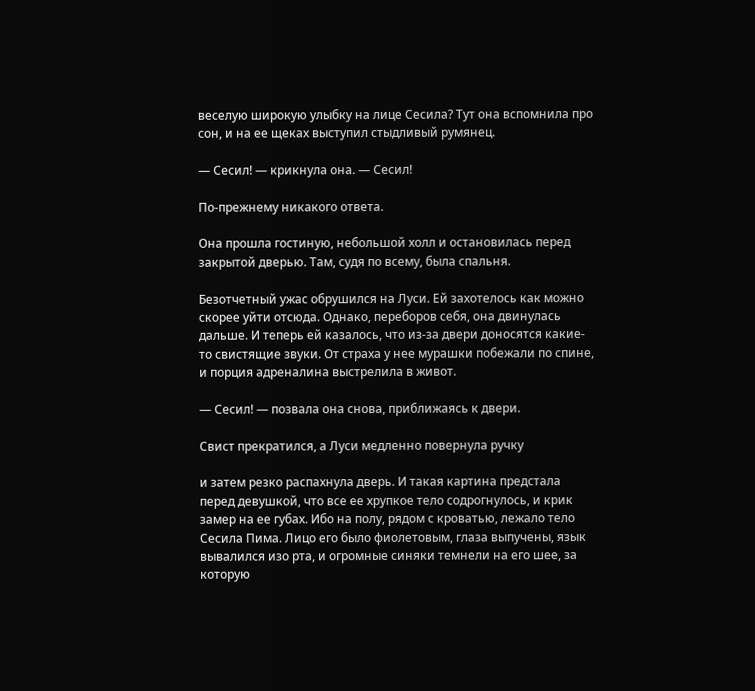веселую широкую улыбку на лице Сесила? Тут она вспомнила про сон, и на ее щеках выступил стыдливый румянец.

— Сесил! — крикнула она. — Сесил!

По-прежнему никакого ответа.

Она прошла гостиную, небольшой холл и остановилась перед закрытой дверью. Там, судя по всему, была спальня.

Безотчетный ужас обрушился на Луси. Ей захотелось как можно скорее уйти отсюда. Однако, переборов себя, она двинулась дальше. И теперь ей казалось, что из-за двери доносятся какие-то свистящие звуки. От страха у нее мурашки побежали по спине, и порция адреналина выстрелила в живот.

— Сесил! — позвала она снова, приближаясь к двери.

Свист прекратился, а Луси медленно повернула ручку

и затем резко распахнула дверь. И такая картина предстала перед девушкой, что все ее хрупкое тело содрогнулось, и крик замер на ее губах. Ибо на полу, рядом с кроватью, лежало тело Сесила Пима. Лицо его было фиолетовым, глаза выпучены, язык вывалился изо рта, и огромные синяки темнели на его шее, за которую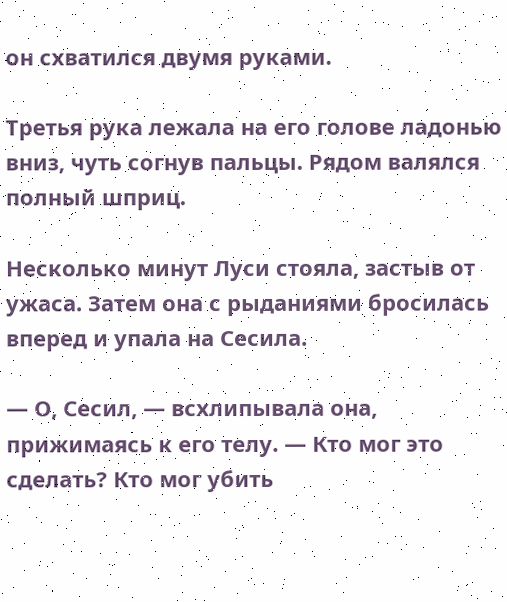он схватился двумя руками.

Третья рука лежала на его голове ладонью вниз, чуть согнув пальцы. Рядом валялся полный шприц.

Несколько минут Луси стояла, застыв от ужаса. Затем она с рыданиями бросилась вперед и упала на Сесила.

— О, Сесил, — всхлипывала она, прижимаясь к его телу. — Кто мог это сделать? Кто мог убить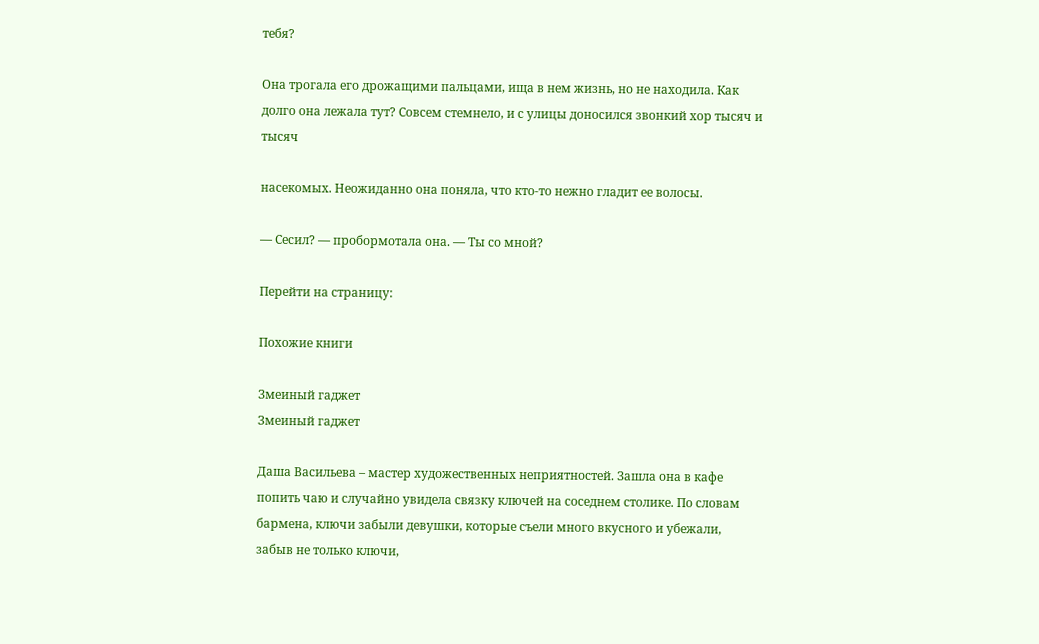тебя?

Она трогала его дрожащими пальцами, ища в нем жизнь, но не находила. Как долго она лежала тут? Совсем стемнело, и с улицы доносился звонкий хор тысяч и тысяч

насекомых. Неожиданно она поняла, что кто-то нежно гладит ее волосы.

— Сесил? — пробормотала она. — Ты со мной?

Перейти на страницу:

Похожие книги

Змеиный гаджет
Змеиный гаджет

Даша Васильева – мастер художественных неприятностей. Зашла она в кафе попить чаю и случайно увидела связку ключей на соседнем столике. По словам бармена, ключи забыли девушки, которые съели много вкусного и убежали, забыв не только ключи,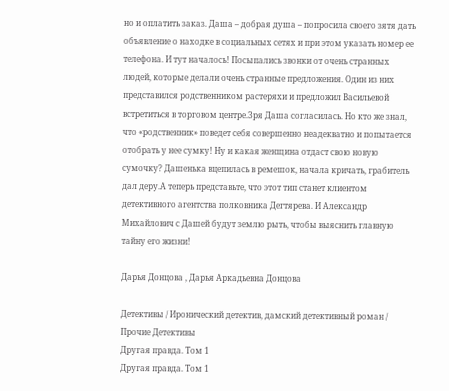но и оплатить заказ. Даша – добрая душа – попросила своего зятя дать объявление о находке в социальных сетях и при этом указать номер ее телефона. И тут началось! Посыпались звонки от очень странных людей, которые делали очень странные предложения. Один из них представился родственником растеряхи и предложил Васильевой встретиться в торговом центре.Зря Даша согласилась. Но кто же знал, что «родственник» поведет себя совершенно неадекватно и попытается отобрать у нее сумку! Ну и какая женщина отдаст свою новую сумочку? Дашенька вцепилась в ремешок, начала кричать, грабитель дал деру.А теперь представьте, что этот тип станет клиентом детективного агентства полковника Дегтярева. И Александр Михайлович с Дашей будут землю рыть, чтобы выяснить главную тайну его жизни!

Дарья Донцова , Дарья Аркадьевна Донцова

Детективы / Иронический детектив, дамский детективный роман / Прочие Детективы
Другая правда. Том 1
Другая правда. Том 1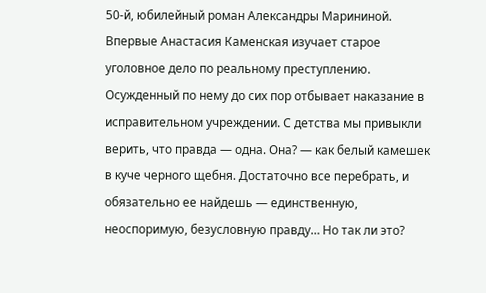50-й, юбилейный роман Александры Марининой. Впервые Анастасия Каменская изучает старое уголовное дело по реальному преступлению. Осужденный по нему до сих пор отбывает наказание в исправительном учреждении. С детства мы привыкли верить, что правда — одна. Она? — как белый камешек в куче черного щебня. Достаточно все перебрать, и обязательно ее найдешь — единственную, неоспоримую, безусловную правду… Но так ли это?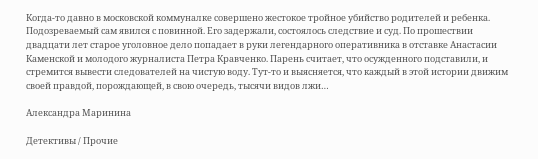Когда-то давно в московской коммуналке совершено жестокое тройное убийство родителей и ребенка. Подозреваемый сам явился с повинной. Его задержали, состоялось следствие и суд. По прошествии двадцати лет старое уголовное дело попадает в руки легендарного оперативника в отставке Анастасии Каменской и молодого журналиста Петра Кравченко. Парень считает, что осужденного подставили, и стремится вывести следователей на чистую воду. Тут-то и выясняется, что каждый в этой истории движим своей правдой, порождающей, в свою очередь, тысячи видов лжи…

Александра Маринина

Детективы / Прочие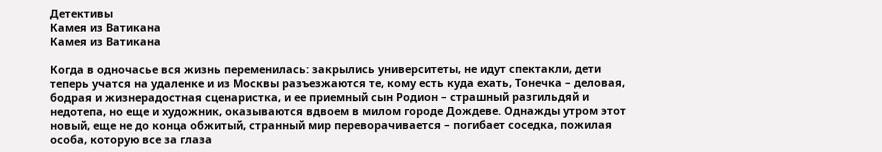Детективы
Камея из Ватикана
Камея из Ватикана

Когда в одночасье вся жизнь переменилась: закрылись университеты, не идут спектакли, дети теперь учатся на удаленке и из Москвы разъезжаются те, кому есть куда ехать, Тонечка – деловая, бодрая и жизнерадостная сценаристка, и ее приемный сын Родион – страшный разгильдяй и недотепа, но еще и художник, оказываются вдвоем в милом городе Дождеве. Однажды утром этот новый, еще не до конца обжитый, странный мир переворачивается – погибает соседка, пожилая особа, которую все за глаза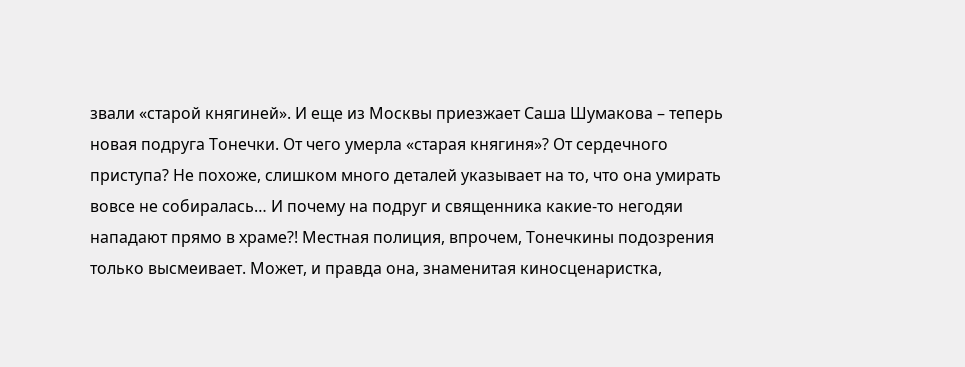звали «старой княгиней». И еще из Москвы приезжает Саша Шумакова – теперь новая подруга Тонечки. От чего умерла «старая княгиня»? От сердечного приступа? Не похоже, слишком много деталей указывает на то, что она умирать вовсе не собиралась… И почему на подруг и священника какие-то негодяи нападают прямо в храме?! Местная полиция, впрочем, Тонечкины подозрения только высмеивает. Может, и правда она, знаменитая киносценаристка,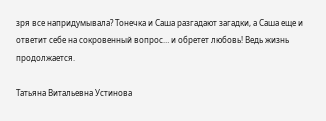зря все напридумывала? Тонечка и Саша разгадают загадки, а Саша еще и ответит себе на сокровенный вопрос… и обретет любовь! Ведь жизнь продолжается.

Татьяна Витальевна Устинова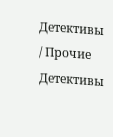Детективы / Прочие Детективы